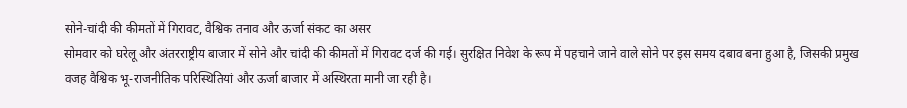सोने-चांदी की कीमतों में गिरावट, वैश्विक तनाव और ऊर्जा संकट का असर
सोमवार को घरेलू और अंतरराष्ट्रीय बाजार में सोने और चांदी की कीमतों में गिरावट दर्ज की गई। सुरक्षित निवेश के रूप में पहचाने जाने वाले सोने पर इस समय दबाव बना हुआ है, जिसकी प्रमुख वजह वैश्विक भू-राजनीतिक परिस्थितियां और ऊर्जा बाजार में अस्थिरता मानी जा रही है।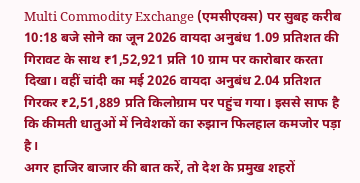Multi Commodity Exchange (एमसीएक्स) पर सुबह करीब 10:18 बजे सोने का जून 2026 वायदा अनुबंध 1.09 प्रतिशत की गिरावट के साथ ₹1,52,921 प्रति 10 ग्राम पर कारोबार करता दिखा। वहीं चांदी का मई 2026 वायदा अनुबंध 2.04 प्रतिशत गिरकर ₹2,51,889 प्रति किलोग्राम पर पहुंच गया। इससे साफ है कि कीमती धातुओं में निवेशकों का रुझान फिलहाल कमजोर पड़ा है।
अगर हाजिर बाजार की बात करें, तो देश के प्रमुख शहरों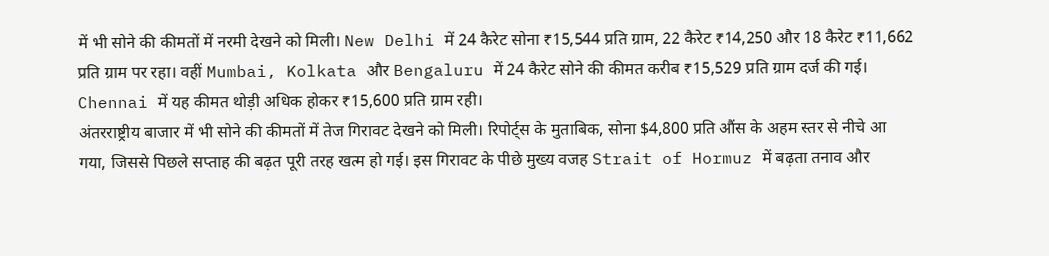में भी सोने की कीमतों में नरमी देखने को मिली। New Delhi में 24 कैरेट सोना ₹15,544 प्रति ग्राम, 22 कैरेट ₹14,250 और 18 कैरेट ₹11,662 प्रति ग्राम पर रहा। वहीं Mumbai, Kolkata और Bengaluru में 24 कैरेट सोने की कीमत करीब ₹15,529 प्रति ग्राम दर्ज की गई। Chennai में यह कीमत थोड़ी अधिक होकर ₹15,600 प्रति ग्राम रही।
अंतरराष्ट्रीय बाजार में भी सोने की कीमतों में तेज गिरावट देखने को मिली। रिपोर्ट्स के मुताबिक, सोना $4,800 प्रति औंस के अहम स्तर से नीचे आ गया, जिससे पिछले सप्ताह की बढ़त पूरी तरह खत्म हो गई। इस गिरावट के पीछे मुख्य वजह Strait of Hormuz में बढ़ता तनाव और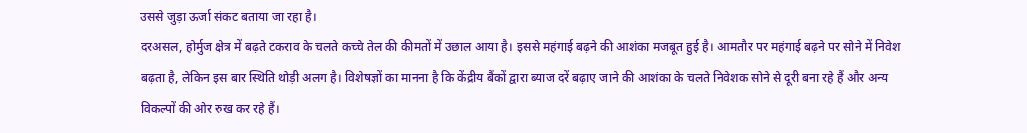उससे जुड़ा ऊर्जा संकट बताया जा रहा है।
दरअसल, होर्मुज क्षेत्र में बढ़ते टकराव के चलते कच्चे तेल की कीमतों में उछाल आया है। इससे महंगाई बढ़ने की आशंका मजबूत हुई है। आमतौर पर महंगाई बढ़ने पर सोने में निवेश बढ़ता है, लेकिन इस बार स्थिति थोड़ी अलग है। विशेषज्ञों का मानना है कि केंद्रीय बैंकों द्वारा ब्याज दरें बढ़ाए जाने की आशंका के चलते निवेशक सोने से दूरी बना रहे हैं और अन्य विकल्पों की ओर रुख कर रहे हैं।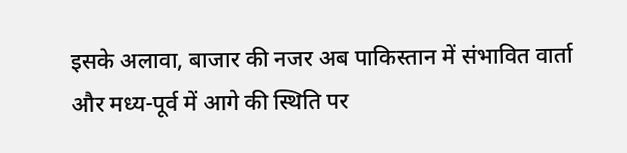इसके अलावा, बाजार की नजर अब पाकिस्तान में संभावित वार्ता और मध्य-पूर्व में आगे की स्थिति पर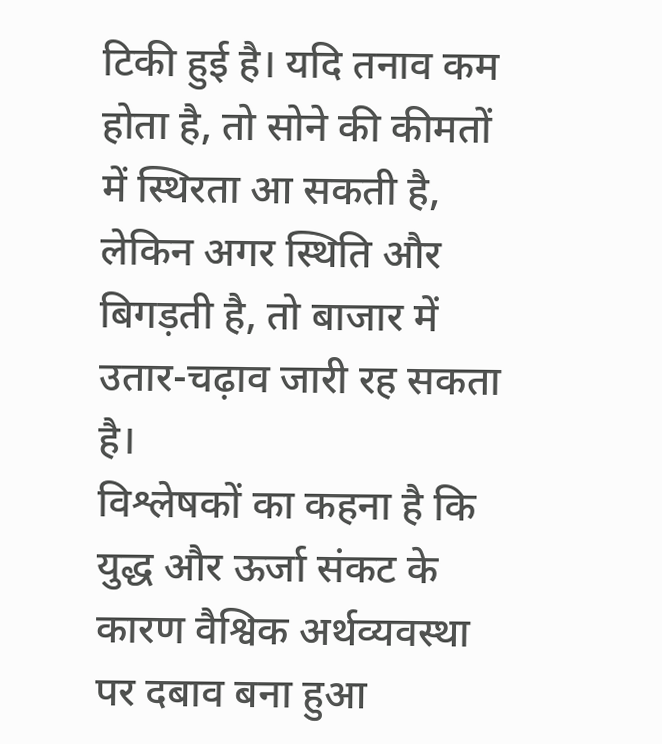टिकी हुई है। यदि तनाव कम होता है, तो सोने की कीमतों में स्थिरता आ सकती है, लेकिन अगर स्थिति और बिगड़ती है, तो बाजार में उतार-चढ़ाव जारी रह सकता है।
विश्लेषकों का कहना है कि युद्ध और ऊर्जा संकट के कारण वैश्विक अर्थव्यवस्था पर दबाव बना हुआ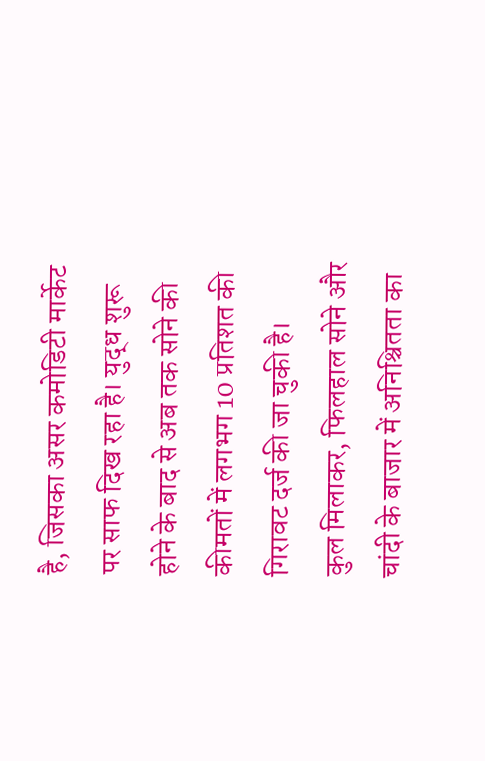है, जिसका असर कमोडिटी मार्केट पर साफ दिख रहा है। युद्ध शुरू होने के बाद से अब तक सोने की कीमतों में लगभग 10 प्रतिशत की गिरावट दर्ज की जा चुकी है।
कुल मिलाकर, फिलहाल सोने और चांदी के बाजार में अनिश्चितता का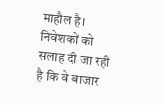माहौल है। निवेशकों को सलाह दी जा रही है कि वे बाजार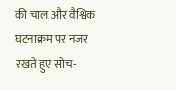की चाल और वैश्विक घटनाक्रम पर नजर रखते हुए सोच-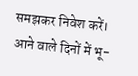समझकर निवेश करें। आने वाले दिनों में भू-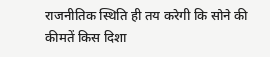राजनीतिक स्थिति ही तय करेगी कि सोने की कीमतें किस दिशा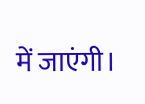में जाएंगी।